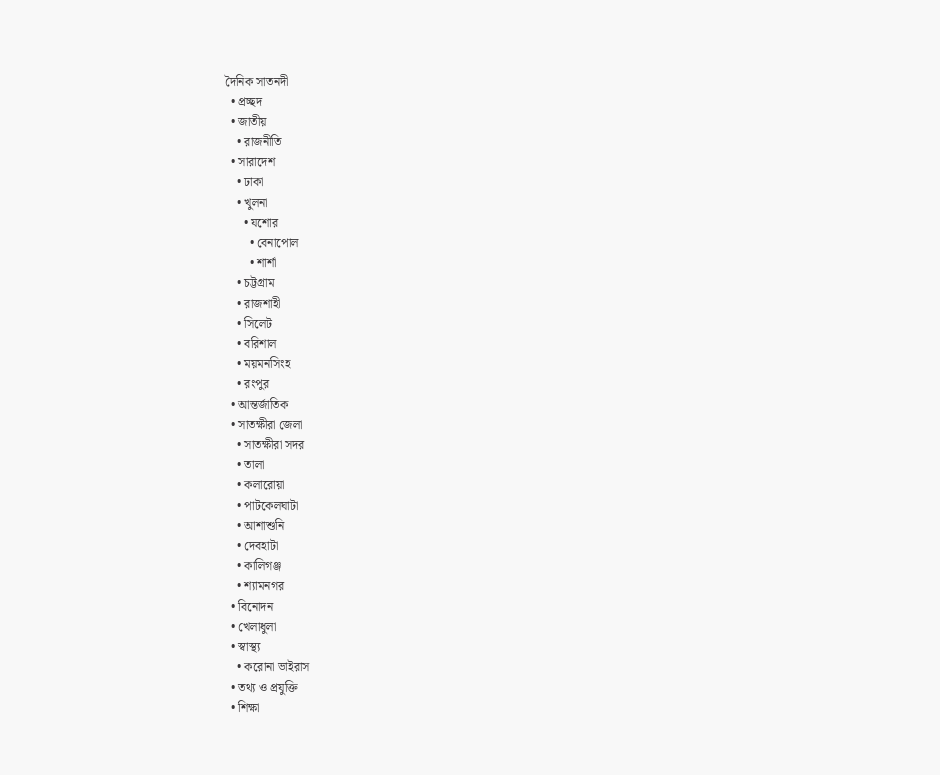দৈনিক সাতনদী
  • প্রচ্ছদ
  • জাতীয়
    • রাজনীতি
  • সারাদেশ
    • ঢাকা
    • খুলনা
      • যশোর
        • বেনাপোল
        • শার্শা
    • চট্টগ্রাম
    • রাজশাহী
    • সিলেট
    • বরিশাল
    • ময়মনসিংহ
    • রংপুর
  • আন্তর্জাতিক
  • সাতক্ষীরা জেলা
    • সাতক্ষীরা সদর
    • তালা
    • কলারোয়া
    • পাটকেলঘাটা
    • আশাশুনি
    • দেবহাটা
    • কালিগঞ্জ
    • শ্যামনগর
  • বিনোদন
  • খেলাধুলা
  • স্বাস্থ্য
    • করোনা ভাইরাস
  • তথ্য ও প্রযুক্তি
  • শিক্ষা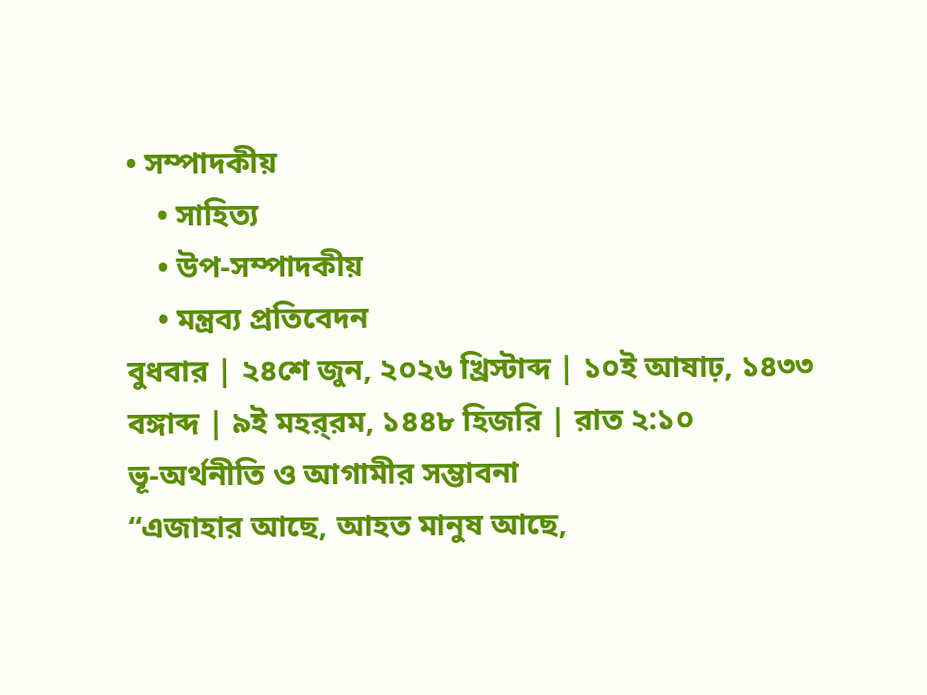• সম্পাদকীয়
    • সাহিত্য
    • উপ-সম্পাদকীয়
    • মন্ত্রব্য প্রতিবেদন
বুধবার | ২৪শে জুন, ২০২৬ খ্রিস্টাব্দ | ১০ই আষাঢ়, ১৪৩৩ বঙ্গাব্দ | ৯ই মহর্‌রম, ১৪৪৮ হিজরি | রাত ২:১০
ভূ-অর্থনীতি ও আগামীর সম্ভাবনা
“এজাহার আছে, আহত মানুষ আছে,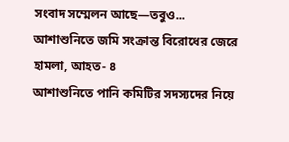সংবাদ সম্মেলন আছে—তবুও...
আশাশুনিতে জমি সংক্রান্ত বিরোধের জেরে হামলা, আহত- ৪
আশাশুনিতে পানি কমিটির সদস্যদের নিয়ে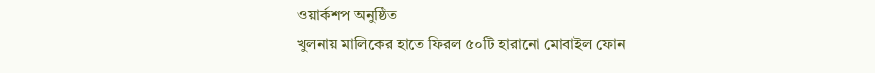ওয়ার্কশপ অনুষ্ঠিত
খুলনায় মালিকের হাতে ফিরল ৫০টি হারানো মোবাইল ফোন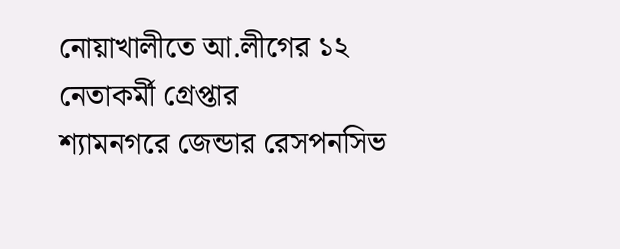নোয়াখালীতে আ.লীগের ১২ নেতাকর্মী গ্রেপ্তার
শ্যামনগরে জেন্ডার রেসপনসিভ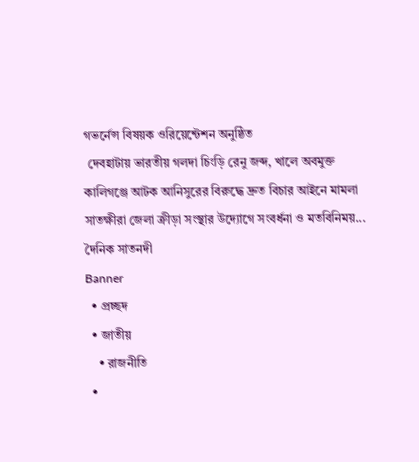গভর্নেন্স বিষয়ক ওরিয়েন্টেশন অনুষ্ঠিত
 দেবহাটায় ভারতীয় গলদা চিংড়ি রেনু জব্দ, খালে অবমুক্ত
কালিগঞ্জে আটক আনিসুরের বিরুদ্ধে দ্রুত বিচার আইনে মামলা
সাতক্ষীরা জেলা ক্রীড়া সংস্থার উদ্যোগে সংবর্ধনা ও মতবিনিময়...
দৈনিক সাতনদী
Banner
  • প্রচ্ছদ
  • জাতীয়
    • রাজনীতি
  •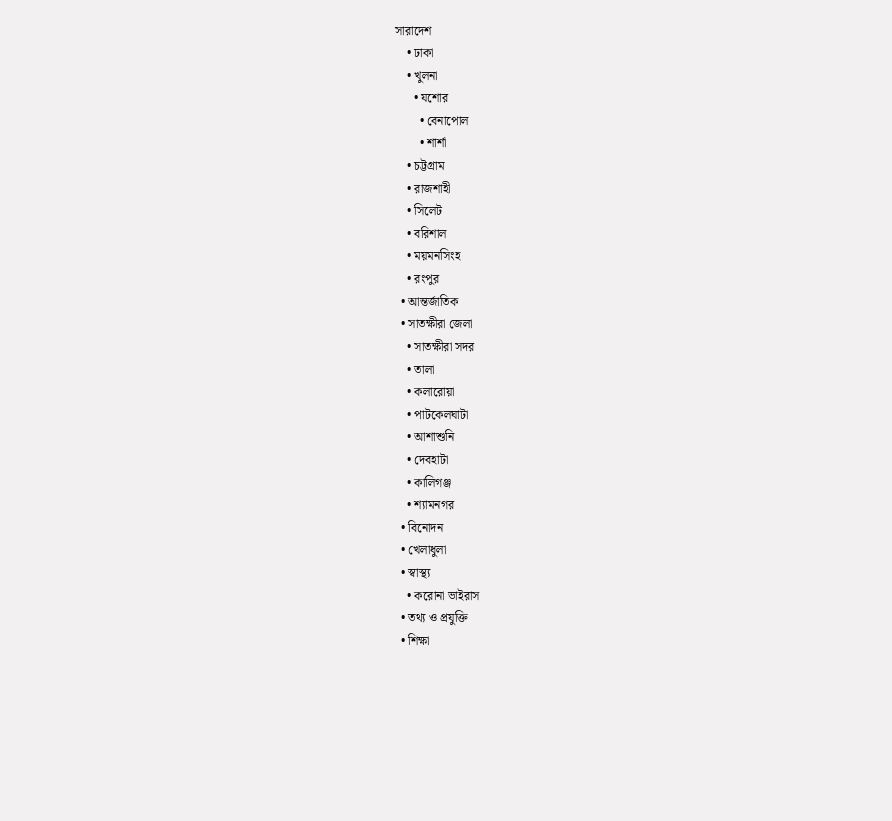সারাদেশ
    • ঢাকা
    • খুলনা
      • যশোর
        • বেনাপোল
        • শার্শা
    • চট্টগ্রাম
    • রাজশাহী
    • সিলেট
    • বরিশাল
    • ময়মনসিংহ
    • রংপুর
  • আন্তর্জাতিক
  • সাতক্ষীরা জেলা
    • সাতক্ষীরা সদর
    • তালা
    • কলারোয়া
    • পাটকেলঘাটা
    • আশাশুনি
    • দেবহাটা
    • কালিগঞ্জ
    • শ্যামনগর
  • বিনোদন
  • খেলাধুলা
  • স্বাস্থ্য
    • করোনা ভাইরাস
  • তথ্য ও প্রযুক্তি
  • শিক্ষা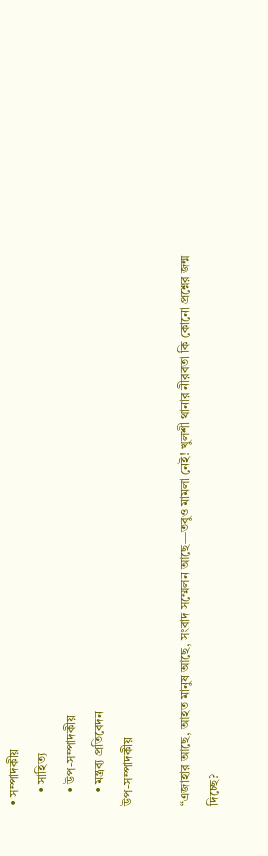• সম্পাদকীয়
    • সাহিত্য
    • উপ-সম্পাদকীয়
    • মন্ত্রব্য প্রতিবেদন
উপ-সম্পাদকীয়

“এজাহার আছে, আহত মানুষ আছে, সংবাদ সম্মেলন আছে—তবুও মামলা নেই! খুলশী থানার নীরবতা কি কোনো প্রশ্নের জন্ম দিচ্ছে?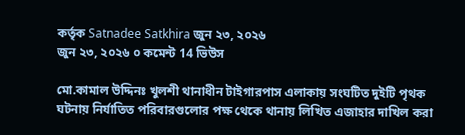কর্তৃক Satnadee Satkhira জুন ২৩, ২০২৬
জুন ২৩, ২০২৬ ০ কমেন্ট 14 ভিউস

মো.কামাল উদ্দিনঃ খুলশী থানাধীন টাইগারপাস এলাকায় সংঘটিত দুইটি পৃথক ঘটনায় নির্যাতিত পরিবারগুলোর পক্ষ থেকে থানায় লিখিত এজাহার দাখিল করা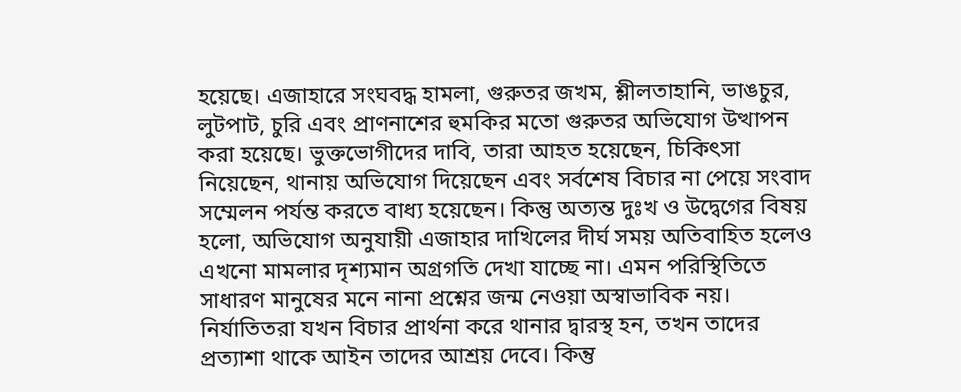হয়েছে। এজাহারে সংঘবদ্ধ হামলা, গুরুতর জখম, শ্লীলতাহানি, ভাঙচুর, লুটপাট, চুরি এবং প্রাণনাশের হুমকির মতো গুরুতর অভিযোগ উত্থাপন করা হয়েছে। ভুক্তভোগীদের দাবি, তারা আহত হয়েছেন, চিকিৎসা নিয়েছেন, থানায় অভিযোগ দিয়েছেন এবং সর্বশেষ বিচার না পেয়ে সংবাদ সম্মেলন পর্যন্ত করতে বাধ্য হয়েছেন। কিন্তু অত্যন্ত দুঃখ ও উদ্বেগের বিষয় হলো, অভিযোগ অনুযায়ী এজাহার দাখিলের দীর্ঘ সময় অতিবাহিত হলেও এখনো মামলার দৃশ্যমান অগ্রগতি দেখা যাচ্ছে না। এমন পরিস্থিতিতে সাধারণ মানুষের মনে নানা প্রশ্নের জন্ম নেওয়া অস্বাভাবিক নয়। নির্যাতিতরা যখন বিচার প্রার্থনা করে থানার দ্বারস্থ হন, তখন তাদের প্রত্যাশা থাকে আইন তাদের আশ্রয় দেবে। কিন্তু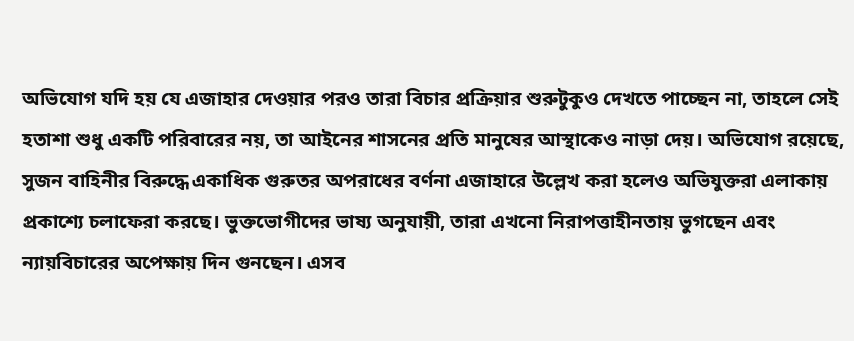অভিযোগ যদি হয় যে এজাহার দেওয়ার পরও তারা বিচার প্রক্রিয়ার শুরুটুকুও দেখতে পাচ্ছেন না, তাহলে সেই হতাশা শুধু একটি পরিবারের নয়, তা আইনের শাসনের প্রতি মানুষের আস্থাকেও নাড়া দেয়। অভিযোগ রয়েছে, সুজন বাহিনীর বিরুদ্ধে একাধিক গুরুতর অপরাধের বর্ণনা এজাহারে উল্লেখ করা হলেও অভিযুক্তরা এলাকায় প্রকাশ্যে চলাফেরা করছে। ভুক্তভোগীদের ভাষ্য অনুযায়ী, তারা এখনো নিরাপত্তাহীনতায় ভুগছেন এবং ন্যায়বিচারের অপেক্ষায় দিন গুনছেন। এসব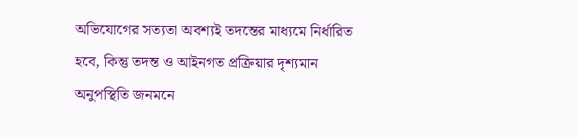অভিযোগের সত্যতা অবশ্যই তদন্তের মাধ্যমে নির্ধারিত হবে, কিন্তু তদন্ত ও আইনগত প্রক্রিয়ার দৃশ্যমান অনুপস্থিতি জনমনে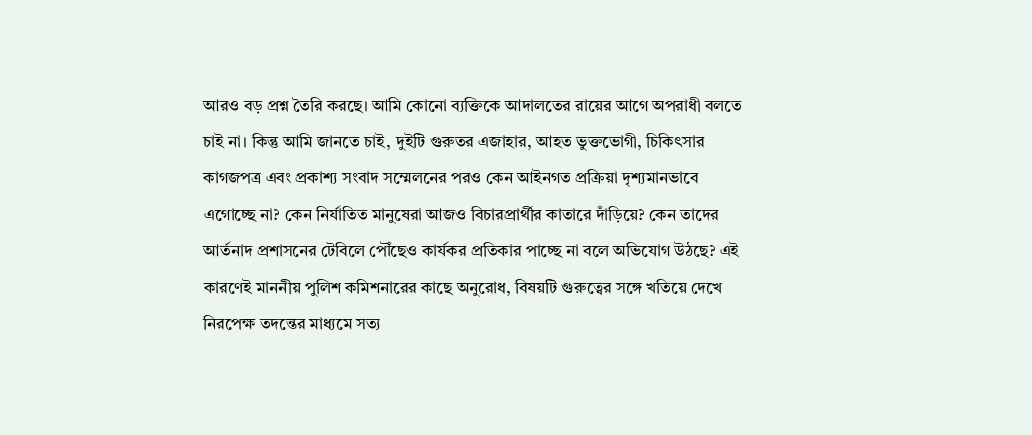আরও বড় প্রশ্ন তৈরি করছে। আমি কোনো ব্যক্তিকে আদালতের রায়ের আগে অপরাধী বলতে চাই না। কিন্তু আমি জানতে চাই, দুইটি গুরুতর এজাহার, আহত ভুক্তভোগী, চিকিৎসার কাগজপত্র এবং প্রকাশ্য সংবাদ সম্মেলনের পরও কেন আইনগত প্রক্রিয়া দৃশ্যমানভাবে এগোচ্ছে না? কেন নির্যাতিত মানুষেরা আজও বিচারপ্রার্থীর কাতারে দাঁড়িয়ে? কেন তাদের আর্তনাদ প্রশাসনের টেবিলে পৌঁছেও কার্যকর প্রতিকার পাচ্ছে না বলে অভিযোগ উঠছে? এই কারণেই মাননীয় পুলিশ কমিশনারের কাছে অনুরোধ, বিষয়টি গুরুত্বের সঙ্গে খতিয়ে দেখে নিরপেক্ষ তদন্তের মাধ্যমে সত্য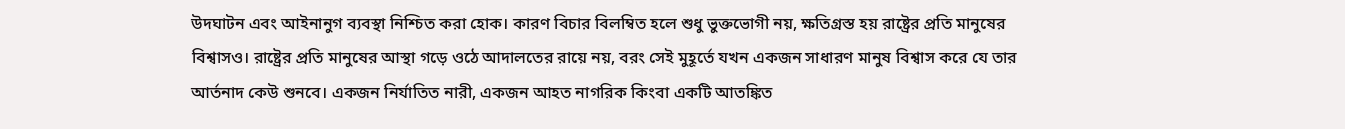উদঘাটন এবং আইনানুগ ব্যবস্থা নিশ্চিত করা হোক। কারণ বিচার বিলম্বিত হলে শুধু ভুক্তভোগী নয়, ক্ষতিগ্রস্ত হয় রাষ্ট্রের প্রতি মানুষের বিশ্বাসও। রাষ্ট্রের প্রতি মানুষের আস্থা গড়ে ওঠে আদালতের রায়ে নয়, বরং সেই মুহূর্তে যখন একজন সাধারণ মানুষ বিশ্বাস করে যে তার আর্তনাদ কেউ শুনবে। একজন নির্যাতিত নারী, একজন আহত নাগরিক কিংবা একটি আতঙ্কিত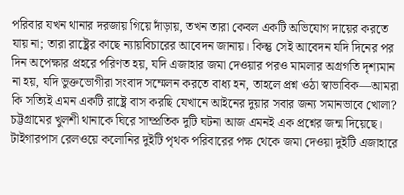পরিবার যখন থানার দরজায় গিয়ে দাঁড়ায়, তখন তারা কেবল একটি অভিযোগ দায়ের করতে যায় না; তারা রাষ্ট্রের কাছে ন্যায়বিচারের আবেদন জানায়। কিন্তু সেই আবেদন যদি দিনের পর দিন অপেক্ষার প্রহরে পরিণত হয়, যদি এজাহার জমা দেওয়ার পরও মামলার অগ্রগতি দৃশ্যমান না হয়, যদি ভুক্তভোগীরা সংবাদ সম্মেলন করতে বাধ্য হন, তাহলে প্রশ্ন ওঠা স্বাভাবিক—আমরা কি সত্যিই এমন একটি রাষ্ট্রে বাস করছি যেখানে আইনের দুয়ার সবার জন্য সমানভাবে খোলা? চট্টগ্রামের খুলশী থানাকে ঘিরে সাম্প্রতিক দুটি ঘটনা আজ এমনই এক প্রশ্নের জন্ম দিয়েছে। টাইগারপাস রেলওয়ে কলোনির দুইটি পৃথক পরিবারের পক্ষ থেকে জমা দেওয়া দুইটি এজাহারে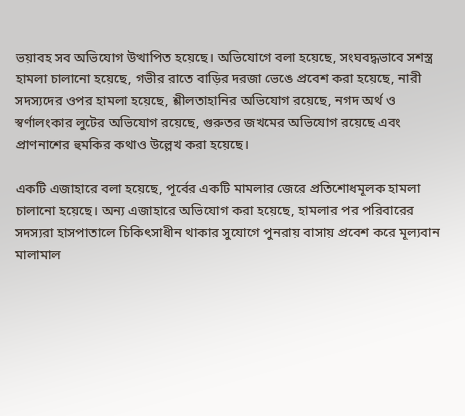ভয়াবহ সব অভিযোগ উত্থাপিত হয়েছে। অভিযোগে বলা হয়েছে, সংঘবদ্ধভাবে সশস্ত্র হামলা চালানো হয়েছে, গভীর রাতে বাড়ির দরজা ভেঙে প্রবেশ করা হয়েছে, নারী সদস্যদের ওপর হামলা হয়েছে, শ্লীলতাহানির অভিযোগ রয়েছে, নগদ অর্থ ও স্বর্ণালংকার লুটের অভিযোগ রয়েছে, গুরুতর জখমের অভিযোগ রয়েছে এবং প্রাণনাশের হুমকির কথাও উল্লেখ করা হয়েছে।

একটি এজাহারে বলা হয়েছে, পূর্বের একটি মামলার জেরে প্রতিশোধমূলক হামলা চালানো হয়েছে। অন্য এজাহারে অভিযোগ করা হয়েছে, হামলার পর পরিবারের সদস্যরা হাসপাতালে চিকিৎসাধীন থাকার সুযোগে পুনরায় বাসায় প্রবেশ করে মূল্যবান মালামাল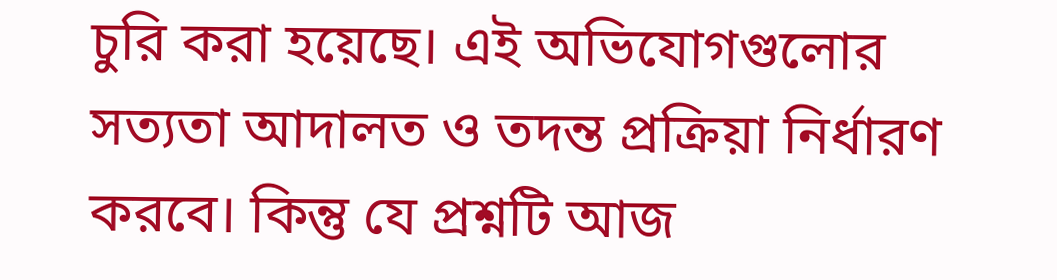চুরি করা হয়েছে। এই অভিযোগগুলোর সত্যতা আদালত ও তদন্ত প্রক্রিয়া নির্ধারণ করবে। কিন্তু যে প্রশ্নটি আজ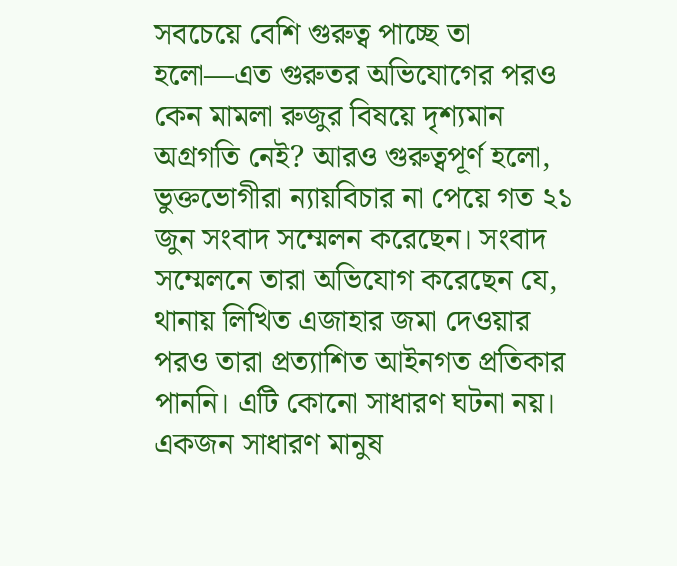সবচেয়ে বেশি গুরুত্ব পাচ্ছে তা হলো—এত গুরুতর অভিযোগের পরও কেন মামলা রুজুর বিষয়ে দৃশ্যমান অগ্রগতি নেই? আরও গুরুত্বপূর্ণ হলো, ভুক্তভোগীরা ন্যায়বিচার না পেয়ে গত ২১ জুন সংবাদ সম্মেলন করেছেন। সংবাদ সম্মেলনে তারা অভিযোগ করেছেন যে, থানায় লিখিত এজাহার জমা দেওয়ার পরও তারা প্রত্যাশিত আইনগত প্রতিকার পাননি। এটি কোনো সাধারণ ঘটনা নয়। একজন সাধারণ মানুষ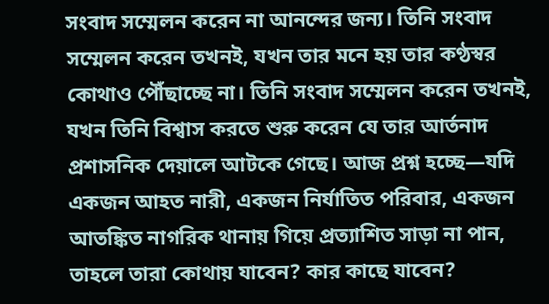সংবাদ সম্মেলন করেন না আনন্দের জন্য। তিনি সংবাদ সম্মেলন করেন তখনই, যখন তার মনে হয় তার কণ্ঠস্বর কোথাও পৌঁছাচ্ছে না। তিনি সংবাদ সম্মেলন করেন তখনই, যখন তিনি বিশ্বাস করতে শুরু করেন যে তার আর্তনাদ প্রশাসনিক দেয়ালে আটকে গেছে। আজ প্রশ্ন হচ্ছে—যদি একজন আহত নারী, একজন নির্যাতিত পরিবার, একজন আতঙ্কিত নাগরিক থানায় গিয়ে প্রত্যাশিত সাড়া না পান, তাহলে তারা কোথায় যাবেন? কার কাছে যাবেন?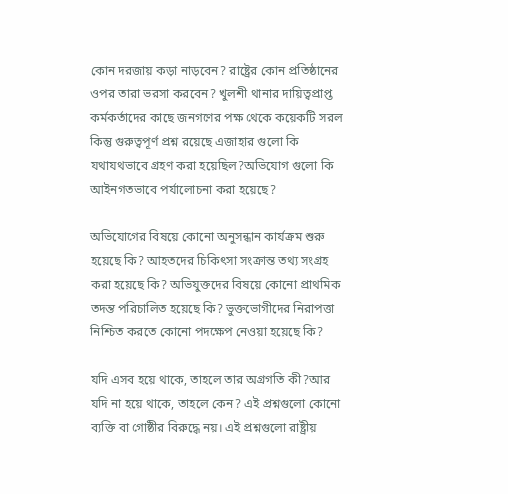কোন দরজায় কড়া নাড়বেন? রাষ্ট্রের কোন প্রতিষ্ঠানের ওপর তারা ভরসা করবেন? খুলশী থানার দায়িত্বপ্রাপ্ত কর্মকর্তাদের কাছে জনগণের পক্ষ থেকে কয়েকটি সরল কিন্তু গুরুত্বপূর্ণ প্রশ্ন রয়েছে এজাহার গুলো কি যথাযথভাবে গ্রহণ করা হয়েছিল?অভিযোগ গুলো কি আইনগতভাবে পর্যালোচনা করা হয়েছে?

অভিযোগের বিষয়ে কোনো অনুসন্ধান কার্যক্রম শুরু হয়েছে কি? আহতদের চিকিৎসা সংক্রান্ত তথ্য সংগ্রহ করা হয়েছে কি? অভিযুক্তদের বিষয়ে কোনো প্রাথমিক তদন্ত পরিচালিত হয়েছে কি? ভুক্তভোগীদের নিরাপত্তা নিশ্চিত করতে কোনো পদক্ষেপ নেওয়া হয়েছে কি?

যদি এসব হয়ে থাকে, তাহলে তার অগ্রগতি কী?আর যদি না হয়ে থাকে, তাহলে কেন? এই প্রশ্নগুলো কোনো ব্যক্তি বা গোষ্ঠীর বিরুদ্ধে নয়। এই প্রশ্নগুলো রাষ্ট্রীয়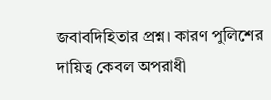জবাবদিহিতার প্রশ্ন। কারণ পুলিশের দায়িত্ব কেবল অপরাধী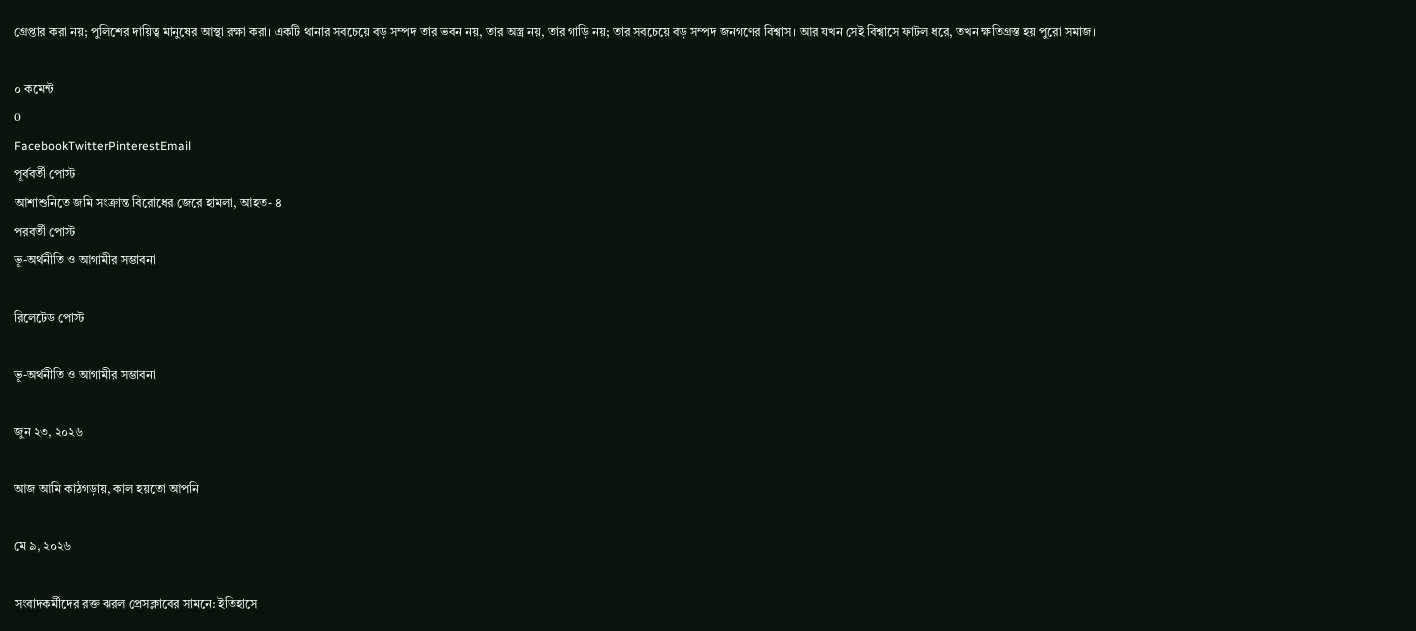গ্রেপ্তার করা নয়; পুলিশের দায়িত্ব মানুষের আস্থা রক্ষা করা। একটি থানার সবচেয়ে বড় সম্পদ তার ভবন নয়, তার অস্ত্র নয়, তার গাড়ি নয়; তার সবচেয়ে বড় সম্পদ জনগণের বিশ্বাস। আর যখন সেই বিশ্বাসে ফাটল ধরে, তখন ক্ষতিগ্রস্ত হয় পুরো সমাজ।

০ কমেন্ট
0
FacebookTwitterPinterestEmail
পূর্ববর্তী পোস্ট
আশাশুনিতে জমি সংক্রান্ত বিরোধের জেরে হামলা, আহত- ৪
পরবর্তী পোস্ট
ভূ-অর্থনীতি ও আগামীর সম্ভাবনা

রিলেটেড পোস্ট

ভূ-অর্থনীতি ও আগামীর সম্ভাবনা

জুন ২৩, ২০২৬

আজ আমি কাঠগড়ায়, কাল হয়তো আপনি

মে ৯, ২০২৬

সংবাদকর্মীদের রক্ত ঝরল প্রেসক্লাবের সামনে: ইতিহাসে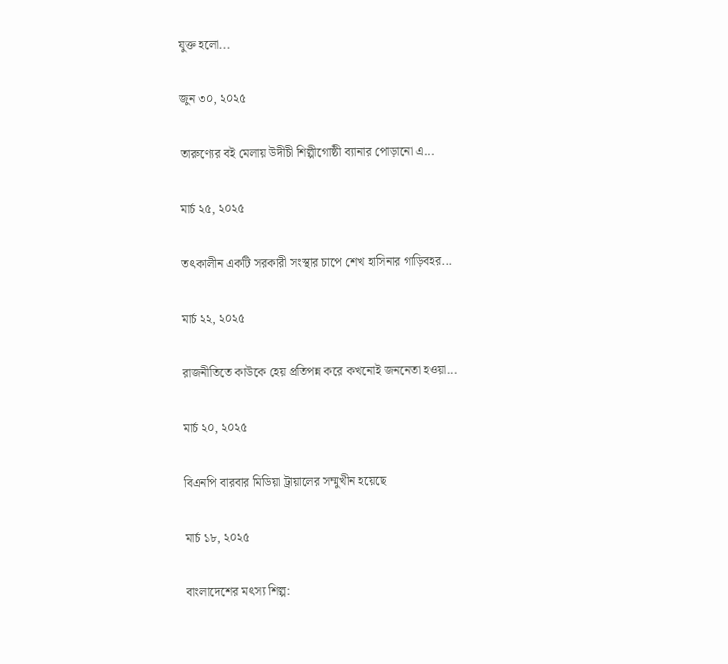যুক্ত হলো...

জুন ৩০, ২০২৫

তারুণ্যের বই মেলায় উদীচী শিল্পীগোষ্ঠী ব্যানার পোড়ানো এ...

মার্চ ২৫, ২০২৫

তৎকালীন একটি সরকারী সংস্থার চাপে শেখ হাসিনার গাড়িবহর...

মার্চ ২২, ২০২৫

রাজনীতিতে কাউকে হেয় প্রতিপন্ন করে কখনোই জননেতা হওয়া...

মার্চ ২০, ২০২৫

বিএনপি বারবার মিডিয়া ট্রায়ালের সম্মুখীন হয়েছে

মার্চ ১৮, ২০২৫

বাংলাদেশের মৎস্য শিল্প: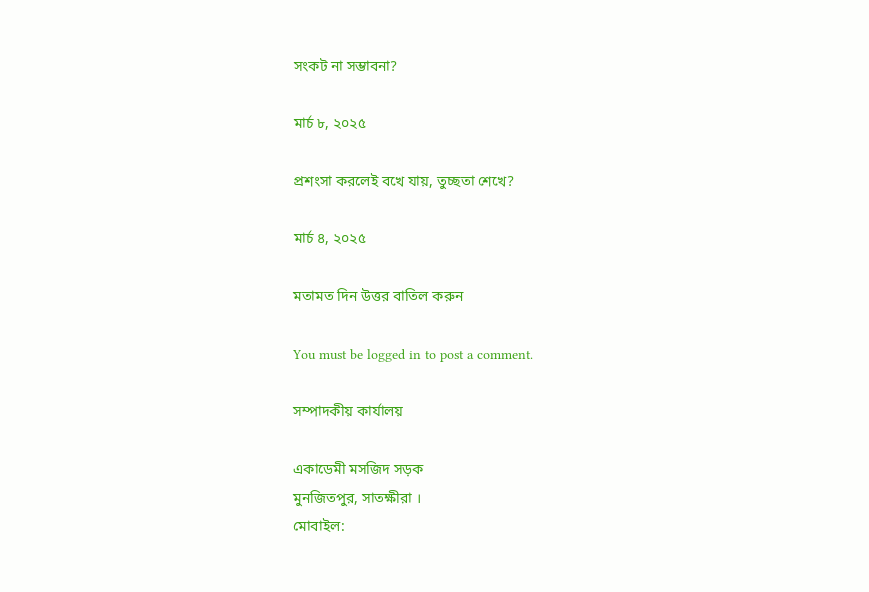সংকট না সম্ভাবনা?

মার্চ ৮, ২০২৫

প্রশংসা করলেই বখে যায়, তুচ্ছতা শেখে?

মার্চ ৪, ২০২৫

মতামত দিন উত্তর বাতিল করুন

You must be logged in to post a comment.

সম্পাদকীয় কার্যালয়

একাডেমী মসজিদ সড়ক
মুনজিতপুর, সাতক্ষীরা ।
মোবাইল: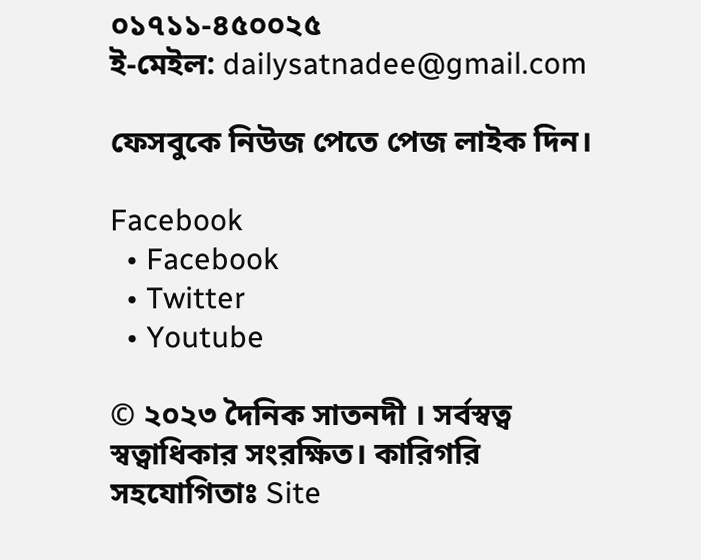০১৭১১-৪৫০০২৫
ই-মেইল: dailysatnadee@gmail.com

ফেসবুকে নিউজ পেতে পেজ লাইক দিন।

Facebook
  • Facebook
  • Twitter
  • Youtube

© ২০২৩ দৈনিক সাতনদী । সর্বস্বত্ব স্বত্বাধিকার সংরক্ষিত। কারিগরি সহযোগিতাঃ Site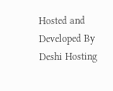Hosted and Developed By Deshi Hosting